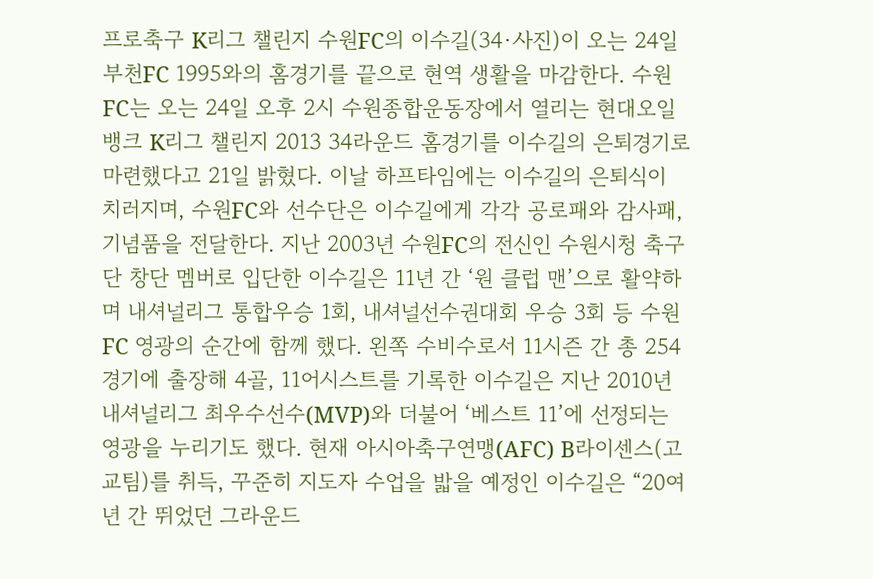프로축구 K리그 챌린지 수원FC의 이수길(34·사진)이 오는 24일 부천FC 1995와의 홈경기를 끝으로 현역 생활을 마감한다. 수원FC는 오는 24일 오후 2시 수원종합운동장에서 열리는 현대오일뱅크 K리그 챌린지 2013 34라운드 홈경기를 이수길의 은퇴경기로 마련했다고 21일 밝혔다. 이날 하프타임에는 이수길의 은퇴식이 치러지며, 수원FC와 선수단은 이수길에게 각각 공로패와 감사패, 기념품을 전달한다. 지난 2003년 수원FC의 전신인 수원시청 축구단 창단 멤버로 입단한 이수길은 11년 간 ‘원 클럽 맨’으로 활약하며 내셔널리그 통합우승 1회, 내셔널선수권대회 우승 3회 등 수원FC 영광의 순간에 함께 했다. 왼쪽 수비수로서 11시즌 간 총 254경기에 출장해 4골, 11어시스트를 기록한 이수길은 지난 2010년 내셔널리그 최우수선수(MVP)와 더불어 ‘베스트 11’에 선정되는 영광을 누리기도 했다. 현재 아시아축구연맹(AFC) B라이센스(고교팀)를 취득, 꾸준히 지도자 수업을 밟을 예정인 이수길은 “20여년 간 뛰었던 그라운드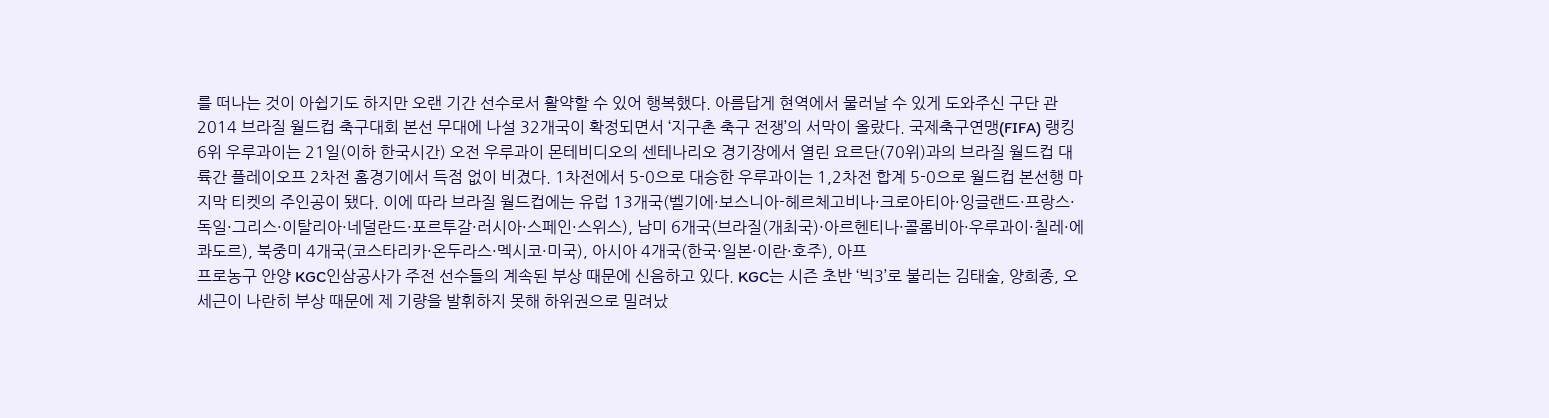를 떠나는 것이 아쉽기도 하지만 오랜 기간 선수로서 활약할 수 있어 행복했다. 아름답게 현역에서 물러날 수 있게 도와주신 구단 관
2014 브라질 월드컵 축구대회 본선 무대에 나설 32개국이 확정되면서 ‘지구촌 축구 전쟁’의 서막이 올랐다. 국제축구연맹(FIFA) 랭킹 6위 우루과이는 21일(이하 한국시간) 오전 우루과이 몬테비디오의 센테나리오 경기장에서 열린 요르단(70위)과의 브라질 월드컵 대륙간 플레이오프 2차전 홈경기에서 득점 없이 비겼다. 1차전에서 5-0으로 대승한 우루과이는 1,2차전 합계 5-0으로 월드컵 본선행 마지막 티켓의 주인공이 됐다. 이에 따라 브라질 월드컵에는 유럽 13개국(벨기에·보스니아-헤르체고비나·크로아티아·잉글랜드·프랑스·독일·그리스·이탈리아·네덜란드·포르투갈·러시아·스페인·스위스), 남미 6개국(브라질(개최국)·아르헨티나·콜롬비아·우루과이·칠레·에콰도르), 북중미 4개국(코스타리카·온두라스·멕시코·미국), 아시아 4개국(한국·일본·이란·호주), 아프
프로농구 안양 KGC인삼공사가 주전 선수들의 계속된 부상 때문에 신음하고 있다. KGC는 시즌 초반 ‘빅3’로 불리는 김태술, 양희종, 오세근이 나란히 부상 때문에 제 기량을 발휘하지 못해 하위권으로 밀려났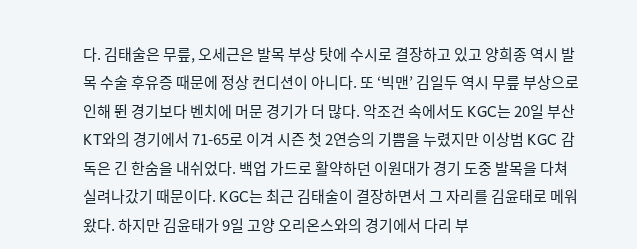다. 김태술은 무릎, 오세근은 발목 부상 탓에 수시로 결장하고 있고 양희종 역시 발목 수술 후유증 때문에 정상 컨디션이 아니다. 또 ‘빅맨’ 김일두 역시 무릎 부상으로 인해 뛴 경기보다 벤치에 머문 경기가 더 많다. 악조건 속에서도 KGC는 20일 부산 KT와의 경기에서 71-65로 이겨 시즌 첫 2연승의 기쁨을 누렸지만 이상범 KGC 감독은 긴 한숨을 내쉬었다. 백업 가드로 활약하던 이원대가 경기 도중 발목을 다쳐 실려나갔기 때문이다. KGC는 최근 김태술이 결장하면서 그 자리를 김윤태로 메워왔다. 하지만 김윤태가 9일 고양 오리온스와의 경기에서 다리 부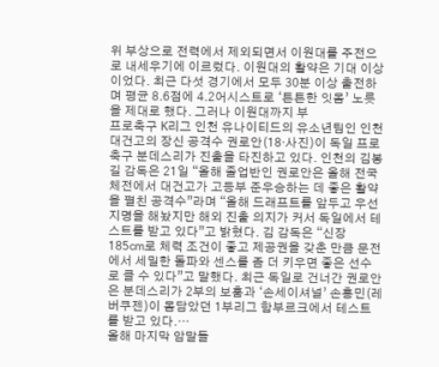위 부상으로 전력에서 제외되면서 이원대를 주전으로 내세우기에 이르렀다. 이원대의 활약은 기대 이상이었다. 최근 다섯 경기에서 모두 30분 이상 출전하며 평균 8.6점에 4.2어시스트로 ‘튼튼한 잇몸’ 노릇을 제대로 했다. 그러나 이원대까지 부
프로축구 K리그 인천 유나이티드의 유소년팀인 인천 대건고의 장신 공격수 권로안(18·사진)이 독일 프로축구 분데스리가 진출을 타진하고 있다. 인천의 김봉길 감독은 21일 “올해 졸업반인 권로안은 올해 전국체전에서 대건고가 고등부 준우승하는 데 좋은 활약을 펼친 공격수”라며 “올해 드래프트를 앞두고 우선지명을 해놨지만 해외 진출 의지가 커서 독일에서 테스트를 받고 있다”고 밝혔다. 김 감독은 “신장 185㎝로 체력 조건이 좋고 제공권을 갖춘 만큼 문전에서 세밀한 돌파와 센스를 좀 더 키우면 좋은 선수로 클 수 있다”고 말했다. 최근 독일로 건너간 권로안은 분데스리가 2부의 보훔과 ‘손세이셔널’ 손흥민(레버쿠젠)이 몸담았던 1부리그 함부르크에서 테스트를 받고 있다.…
올해 마지막 암말들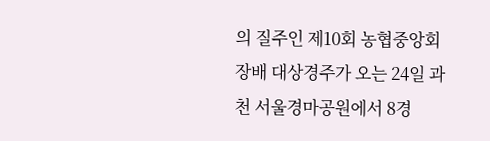의 질주인 제10회 농협중앙회장배 대상경주가 오는 24일 과천 서울경마공원에서 8경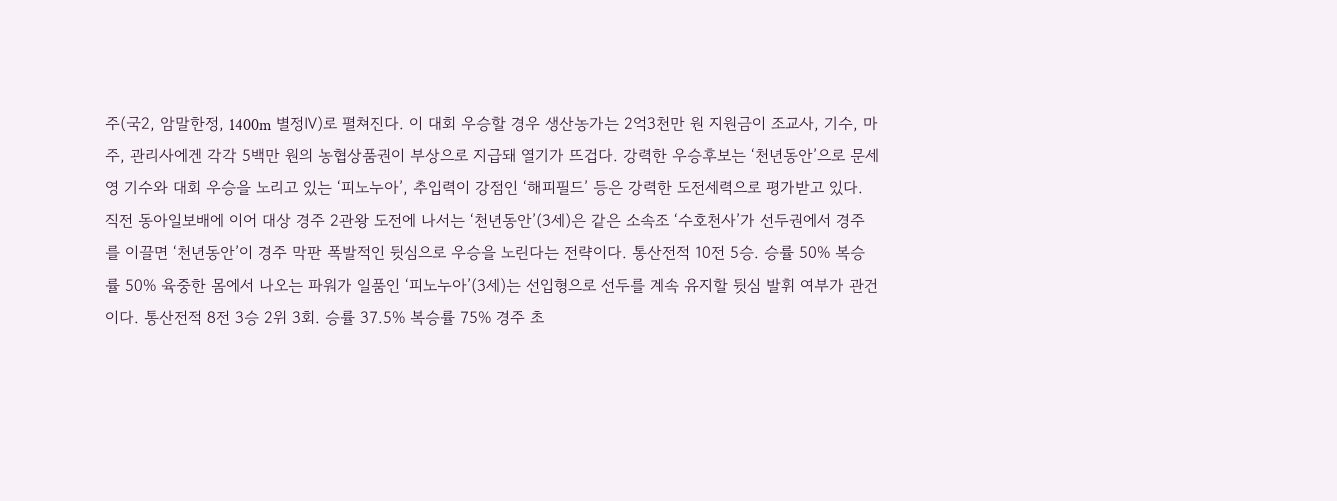주(국2, 암말한정, 1400m 별정Ⅳ)로 펼쳐진다. 이 대회 우승할 경우 생산농가는 2억3천만 원 지원금이 조교사, 기수, 마주, 관리사에겐 각각 5백만 원의 농협상품권이 부상으로 지급돼 열기가 뜨겁다. 강력한 우승후보는 ‘천년동안’으로 문세영 기수와 대회 우승을 노리고 있는 ‘피노누아’, 추입력이 강점인 ‘해피필드’ 등은 강력한 도전세력으로 평가받고 있다. 직전 동아일보배에 이어 대상 경주 2관왕 도전에 나서는 ‘천년동안’(3세)은 같은 소속조 ‘수호천사’가 선두권에서 경주를 이끌면 ‘천년동안’이 경주 막판 폭발적인 뒷심으로 우승을 노린다는 전략이다. 통산전적 10전 5승. 승률 50% 복승률 50% 육중한 몸에서 나오는 파워가 일품인 ‘피노누아’(3세)는 선입형으로 선두를 계속 유지할 뒷심 발휘 여부가 관건이다. 통산전적 8전 3승 2위 3회. 승률 37.5% 복승률 75% 경주 초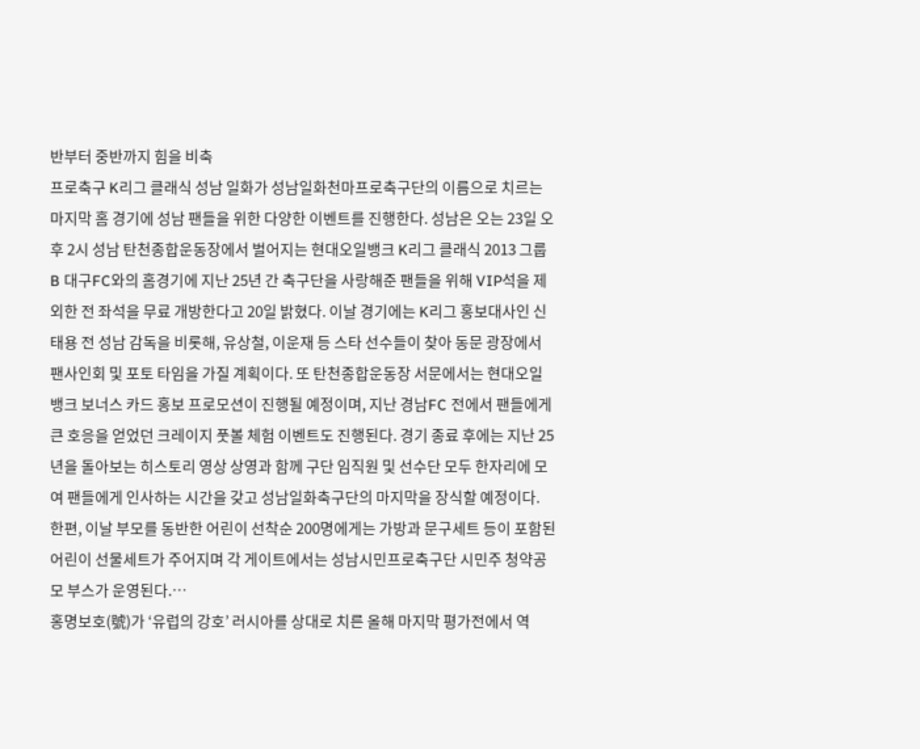반부터 중반까지 힘을 비축
프로축구 K리그 클래식 성남 일화가 성남일화천마프로축구단의 이름으로 치르는 마지막 홈 경기에 성남 팬들을 위한 다양한 이벤트를 진행한다. 성남은 오는 23일 오후 2시 성남 탄천종합운동장에서 벌어지는 현대오일뱅크 K리그 클래식 2013 그룹B 대구FC와의 홈경기에 지난 25년 간 축구단을 사랑해준 팬들을 위해 VIP석을 제외한 전 좌석을 무료 개방한다고 20일 밝혔다. 이날 경기에는 K리그 홍보대사인 신태용 전 성남 감독을 비롯해, 유상철, 이운재 등 스타 선수들이 찾아 동문 광장에서 팬사인회 및 포토 타임을 가질 계획이다. 또 탄천종합운동장 서문에서는 현대오일뱅크 보너스 카드 홍보 프로모션이 진행될 예정이며, 지난 경남FC 전에서 팬들에게 큰 호응을 얻었던 크레이지 풋볼 체험 이벤트도 진행된다. 경기 종료 후에는 지난 25년을 돌아보는 히스토리 영상 상영과 함께 구단 임직원 및 선수단 모두 한자리에 모여 팬들에게 인사하는 시간을 갖고 성남일화축구단의 마지막을 장식할 예정이다. 한편, 이날 부모를 동반한 어린이 선착순 200명에게는 가방과 문구세트 등이 포함된 어린이 선물세트가 주어지며 각 게이트에서는 성남시민프로축구단 시민주 청약공모 부스가 운영된다.…
홍명보호(號)가 ‘유럽의 강호’ 러시아를 상대로 치른 올해 마지막 평가전에서 역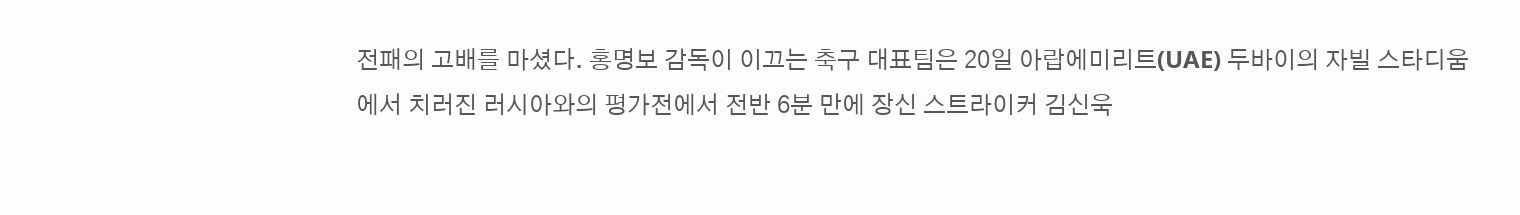전패의 고배를 마셨다. 홍명보 감독이 이끄는 축구 대표팀은 20일 아랍에미리트(UAE) 두바이의 자빌 스타디움에서 치러진 러시아와의 평가전에서 전반 6분 만에 장신 스트라이커 김신욱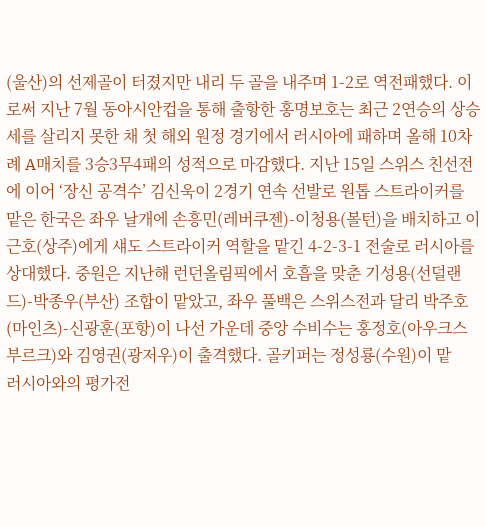(울산)의 선제골이 터졌지만 내리 두 골을 내주며 1-2로 역전패했다. 이로써 지난 7월 동아시안컵을 통해 출항한 홍명보호는 최근 2연승의 상승세를 살리지 못한 채 첫 해외 원정 경기에서 러시아에 패하며 올해 10차례 A매치를 3승3무4패의 성적으로 마감했다. 지난 15일 스위스 친선전에 이어 ‘장신 공격수’ 김신욱이 2경기 연속 선발로 원톱 스트라이커를 맡은 한국은 좌우 날개에 손흥민(레버쿠젠)-이청용(볼턴)을 배치하고 이근호(상주)에게 섀도 스트라이커 역할을 맡긴 4-2-3-1 전술로 러시아를 상대했다. 중원은 지난해 런던올림픽에서 호흡을 맞춘 기성용(선덜랜드)-박종우(부산) 조합이 맡았고, 좌우 풀백은 스위스전과 달리 박주호(마인츠)-신광훈(포항)이 나선 가운데 중앙 수비수는 홍정호(아우크스부르크)와 김영권(광저우)이 출격했다. 골키퍼는 정성룡(수원)이 맡
러시아와의 평가전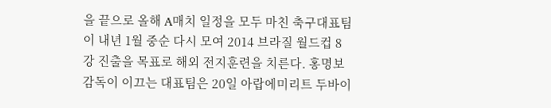을 끝으로 올해 A매치 일정을 모두 마친 축구대표팀이 내년 1월 중순 다시 모여 2014 브라질 월드컵 8강 진출을 목표로 해외 전지훈련을 치른다. 홍명보 감독이 이끄는 대표팀은 20일 아랍에미리트 두바이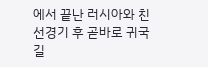에서 끝난 러시아와 친선경기 후 곧바로 귀국길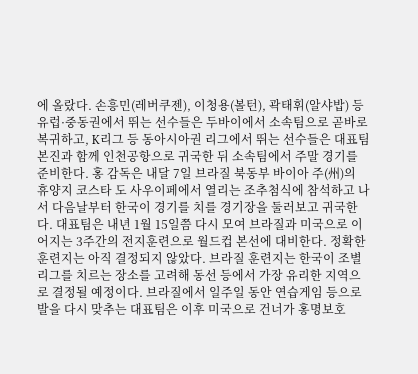에 올랐다. 손흥민(레버쿠젠), 이청용(볼턴), 곽태휘(알샤밥) 등 유럽·중동권에서 뛰는 선수들은 두바이에서 소속팀으로 곧바로 복귀하고, K리그 등 동아시아권 리그에서 뛰는 선수들은 대표팀 본진과 함께 인천공항으로 귀국한 뒤 소속팀에서 주말 경기를 준비한다. 홍 감독은 내달 7일 브라질 북동부 바이아 주(州)의 휴양지 코스타 도 사우이페에서 열리는 조추첨식에 참석하고 나서 다음날부터 한국이 경기를 치를 경기장을 둘러보고 귀국한다. 대표팀은 내년 1월 15일쯤 다시 모여 브라질과 미국으로 이어지는 3주간의 전지훈련으로 월드컵 본선에 대비한다. 정확한 훈련지는 아직 결정되지 않았다. 브라질 훈련지는 한국이 조별리그를 치르는 장소를 고려해 동선 등에서 가장 유리한 지역으로 결정될 예정이다. 브라질에서 일주일 동안 연습게임 등으로 발을 다시 맞추는 대표팀은 이후 미국으로 건너가 홍명보호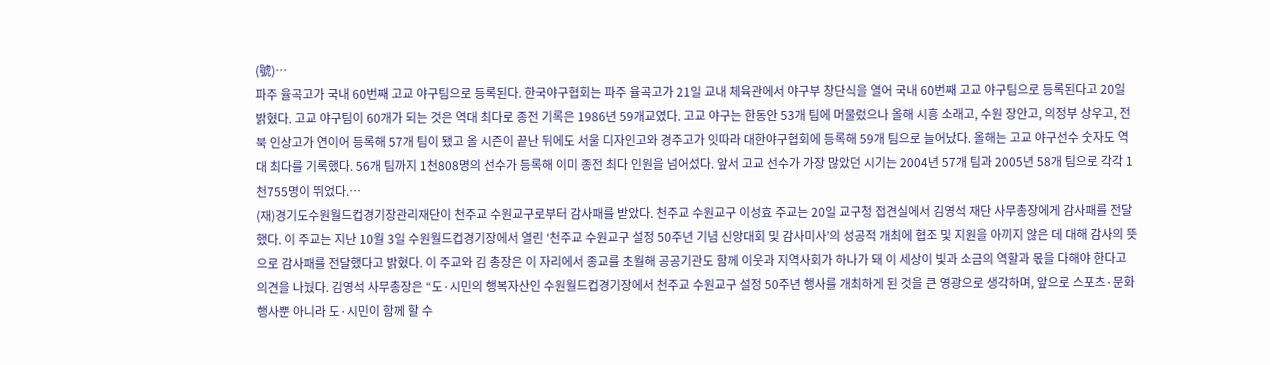(號)…
파주 율곡고가 국내 60번째 고교 야구팀으로 등록된다. 한국야구협회는 파주 율곡고가 21일 교내 체육관에서 야구부 창단식을 열어 국내 60번째 고교 야구팀으로 등록된다고 20일 밝혔다. 고교 야구팀이 60개가 되는 것은 역대 최다로 종전 기록은 1986년 59개교였다. 고교 야구는 한동안 53개 팀에 머물렀으나 올해 시흥 소래고, 수원 장안고, 의정부 상우고, 전북 인상고가 연이어 등록해 57개 팀이 됐고 올 시즌이 끝난 뒤에도 서울 디자인고와 경주고가 잇따라 대한야구협회에 등록해 59개 팀으로 늘어났다. 올해는 고교 야구선수 숫자도 역대 최다를 기록했다. 56개 팀까지 1천808명의 선수가 등록해 이미 종전 최다 인원을 넘어섰다. 앞서 고교 선수가 가장 많았던 시기는 2004년 57개 팀과 2005년 58개 팀으로 각각 1천755명이 뛰었다.…
(재)경기도수원월드컵경기장관리재단이 천주교 수원교구로부터 감사패를 받았다. 천주교 수원교구 이성효 주교는 20일 교구청 접견실에서 김영석 재단 사무총장에게 감사패를 전달했다. 이 주교는 지난 10월 3일 수원월드컵경기장에서 열린 ‘천주교 수원교구 설정 50주년 기념 신앙대회 및 감사미사’의 성공적 개최에 협조 및 지원을 아끼지 않은 데 대해 감사의 뜻으로 감사패를 전달했다고 밝혔다. 이 주교와 김 총장은 이 자리에서 종교를 초월해 공공기관도 함께 이웃과 지역사회가 하나가 돼 이 세상이 빛과 소금의 역할과 몫을 다해야 한다고 의견을 나눴다. 김영석 사무총장은 “도·시민의 행복자산인 수원월드컵경기장에서 천주교 수원교구 설정 50주년 행사를 개최하게 된 것을 큰 영광으로 생각하며, 앞으로 스포츠·문화 행사뿐 아니라 도·시민이 함께 할 수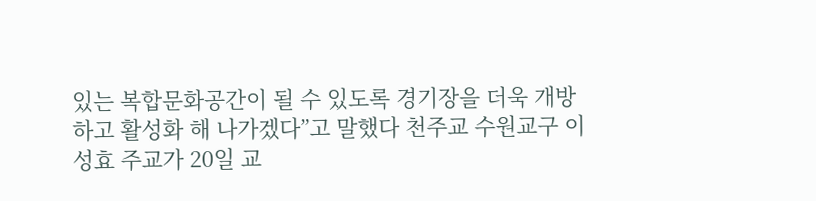있는 복합문화공간이 될 수 있도록 경기장을 더욱 개방하고 활성화 해 나가겠다”고 말했다 천주교 수원교구 이성효 주교가 20일 교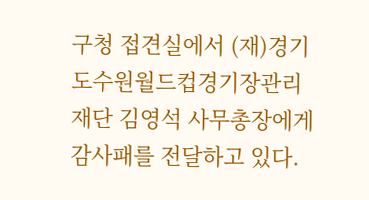구청 접견실에서 (재)경기도수원월드컵경기장관리재단 김영석 사무총장에게 감사패를 전달하고 있다.